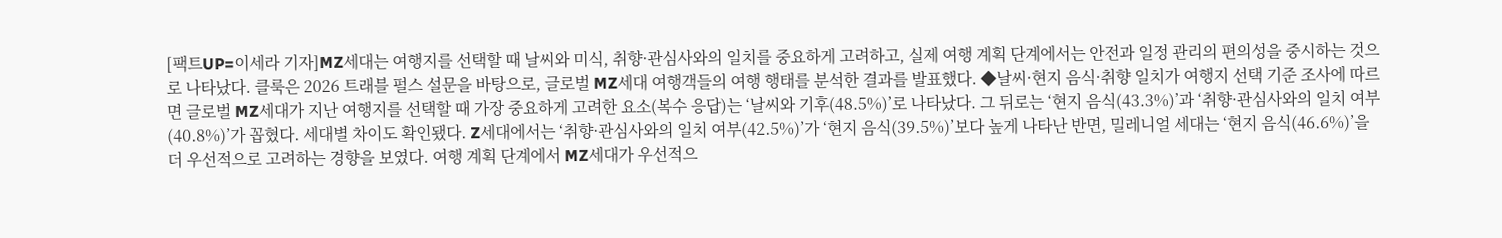[팩트UP=이세라 기자]MZ세대는 여행지를 선택할 때 날씨와 미식, 취향·관심사와의 일치를 중요하게 고려하고, 실제 여행 계획 단계에서는 안전과 일정 관리의 편의성을 중시하는 것으로 나타났다. 클룩은 2026 트래블 펄스 설문을 바탕으로, 글로벌 MZ세대 여행객들의 여행 행태를 분석한 결과를 발표했다. ◆날씨·현지 음식·취향 일치가 여행지 선택 기준 조사에 따르면 글로벌 MZ세대가 지난 여행지를 선택할 때 가장 중요하게 고려한 요소(복수 응답)는 ‘날씨와 기후(48.5%)’로 나타났다. 그 뒤로는 ‘현지 음식(43.3%)’과 ‘취향·관심사와의 일치 여부(40.8%)’가 꼽혔다. 세대별 차이도 확인됐다. Z세대에서는 ‘취향·관심사와의 일치 여부(42.5%)’가 ‘현지 음식(39.5%)’보다 높게 나타난 반면, 밀레니얼 세대는 ‘현지 음식(46.6%)’을 더 우선적으로 고려하는 경향을 보였다. 여행 계획 단계에서 MZ세대가 우선적으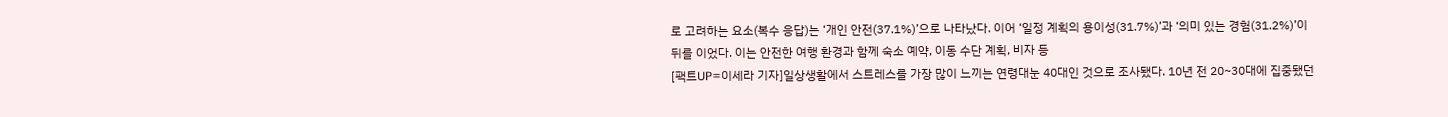로 고려하는 요소(복수 응답)는 ‘개인 안전(37.1%)’으로 나타났다. 이어 ‘일정 계획의 용이성(31.7%)’과 ‘의미 있는 경험(31.2%)’이 뒤를 이었다. 이는 안전한 여행 환경과 함께 숙소 예약, 이동 수단 계획, 비자 등
[팩트UP=이세라 기자]일상생활에서 스트레스를 가장 많이 느끼는 연령대눈 40대인 것으로 조사됐다. 10년 전 20~30대에 집중됐던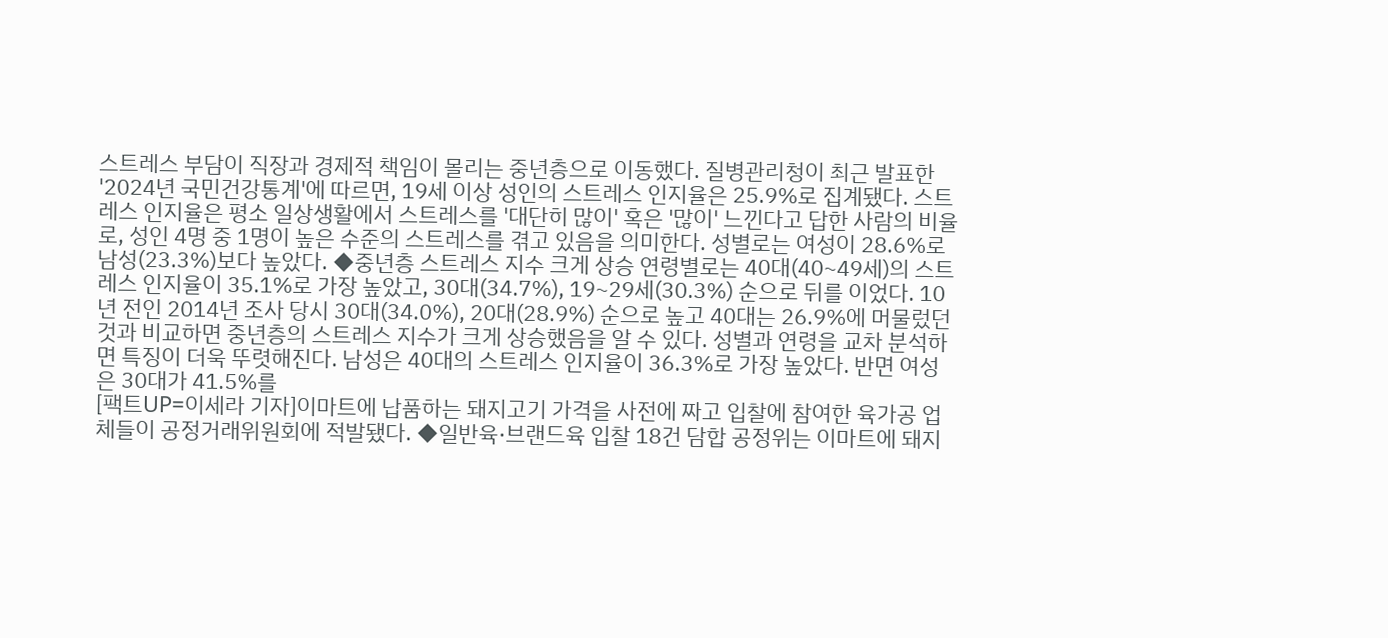스트레스 부담이 직장과 경제적 책임이 몰리는 중년층으로 이동했다. 질병관리청이 최근 발표한 '2024년 국민건강통계'에 따르면, 19세 이상 성인의 스트레스 인지율은 25.9%로 집계됐다. 스트레스 인지율은 평소 일상생활에서 스트레스를 '대단히 많이' 혹은 '많이' 느낀다고 답한 사람의 비율로, 성인 4명 중 1명이 높은 수준의 스트레스를 겪고 있음을 의미한다. 성별로는 여성이 28.6%로 남성(23.3%)보다 높았다. ◆중년층 스트레스 지수 크게 상승 연령별로는 40대(40~49세)의 스트레스 인지율이 35.1%로 가장 높았고, 30대(34.7%), 19~29세(30.3%) 순으로 뒤를 이었다. 10년 전인 2014년 조사 당시 30대(34.0%), 20대(28.9%) 순으로 높고 40대는 26.9%에 머물렀던 것과 비교하면 중년층의 스트레스 지수가 크게 상승했음을 알 수 있다. 성별과 연령을 교차 분석하면 특징이 더욱 뚜렷해진다. 남성은 40대의 스트레스 인지율이 36.3%로 가장 높았다. 반면 여성은 30대가 41.5%를
[팩트UP=이세라 기자]이마트에 납품하는 돼지고기 가격을 사전에 짜고 입찰에 참여한 육가공 업체들이 공정거래위원회에 적발됐다. ◆일반육·브랜드육 입찰 18건 담합 공정위는 이마트에 돼지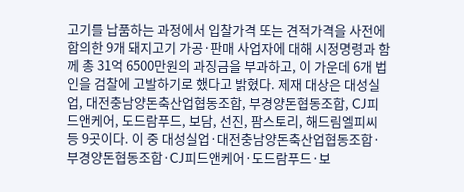고기를 납품하는 과정에서 입찰가격 또는 견적가격을 사전에 합의한 9개 돼지고기 가공·판매 사업자에 대해 시정명령과 함께 총 31억 6500만원의 과징금을 부과하고, 이 가운데 6개 법인을 검찰에 고발하기로 했다고 밝혔다. 제재 대상은 대성실업, 대전충남양돈축산업협동조합, 부경양돈협동조합, CJ피드앤케어, 도드람푸드, 보담, 선진, 팜스토리, 해드림엘피씨 등 9곳이다. 이 중 대성실업·대전충남양돈축산업협동조합·부경양돈협동조합·CJ피드앤케어·도드람푸드·보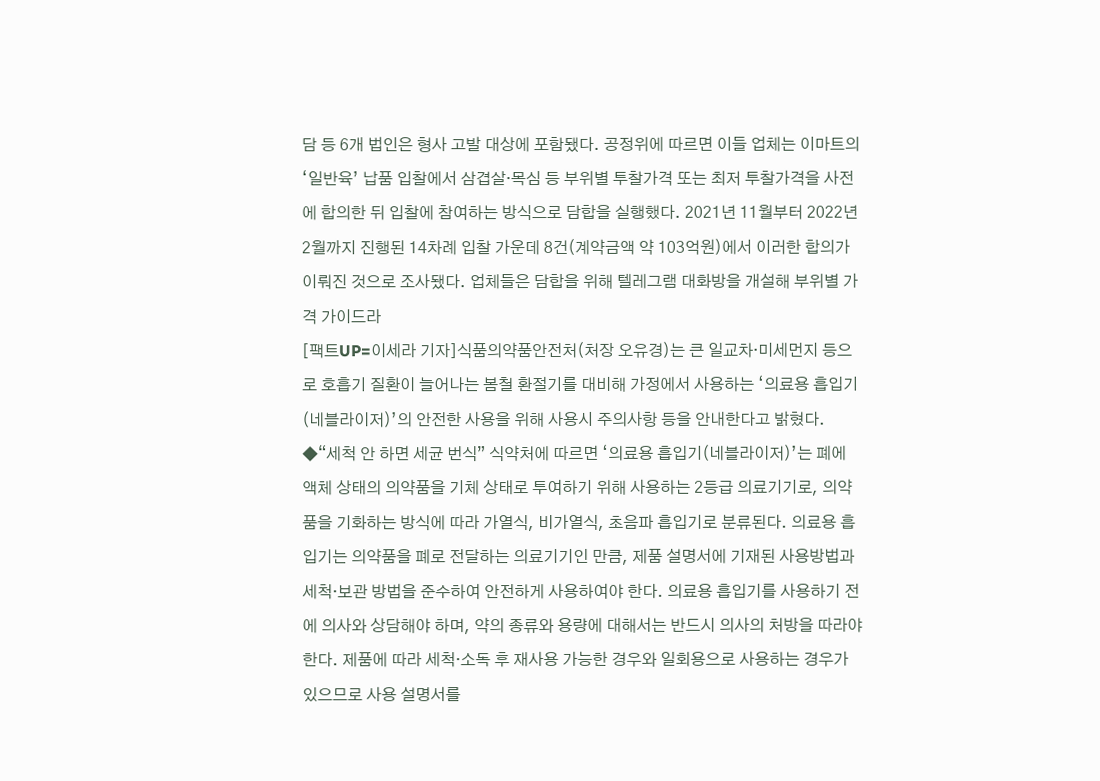담 등 6개 법인은 형사 고발 대상에 포함됐다. 공정위에 따르면 이들 업체는 이마트의 ‘일반육’ 납품 입찰에서 삼겹살·목심 등 부위별 투찰가격 또는 최저 투찰가격을 사전에 합의한 뒤 입찰에 참여하는 방식으로 담합을 실행했다. 2021년 11월부터 2022년 2월까지 진행된 14차례 입찰 가운데 8건(계약금액 약 103억원)에서 이러한 합의가 이뤄진 것으로 조사됐다. 업체들은 담합을 위해 텔레그램 대화방을 개설해 부위별 가격 가이드라
[팩트UP=이세라 기자]식품의약품안전처(처장 오유경)는 큰 일교차·미세먼지 등으로 호흡기 질환이 늘어나는 봄철 환절기를 대비해 가정에서 사용하는 ‘의료용 흡입기(네블라이저)’의 안전한 사용을 위해 사용시 주의사항 등을 안내한다고 밝혔다. ◆“세척 안 하면 세균 번식” 식약처에 따르면 ‘의료용 흡입기(네블라이저)’는 폐에 액체 상태의 의약품을 기체 상태로 투여하기 위해 사용하는 2등급 의료기기로, 의약품을 기화하는 방식에 따라 가열식, 비가열식, 초음파 흡입기로 분류된다. 의료용 흡입기는 의약품을 폐로 전달하는 의료기기인 만큼, 제품 설명서에 기재된 사용방법과 세척·보관 방법을 준수하여 안전하게 사용하여야 한다. 의료용 흡입기를 사용하기 전에 의사와 상담해야 하며, 약의 종류와 용량에 대해서는 반드시 의사의 처방을 따라야 한다. 제품에 따라 세척·소독 후 재사용 가능한 경우와 일회용으로 사용하는 경우가 있으므로 사용 설명서를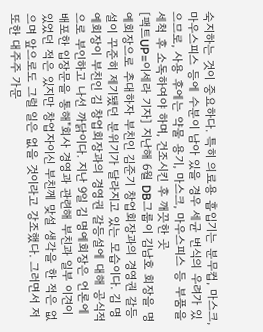숙지하는 것이 중요하다. 특히 의료용 흡입기는 분무컵, 마스크, 마우스피스 등에 수분이 남아 있을 경우 세균 번식의 우려가 있으므로, 사용 후에는 약물 용기, 마스크, 마우스피스 등 부품을 세척 후 소독하여야 하며, 건조시킨 후 깨끗한 곳
[팩트UP=이세라 기자] 지난해 6월 DB그룹이 김남호 회장을 명예회장으로 추대하자 부친인 김준기 창업회장과의 경영권 갈등설이 꾸준히 제기됐던 분위기가 달라지고 있는 모습이다. 김 명예회장이 부친인 김 창업회장과의 경영권 갈등설에 대해 공식적으로 부인하고 나선 까닭이다. 지난 9일 김 명예회장은 언론에 배포한 입장문을 통해"회사 경영과 관련해 부친과 일부 이견이 있었던 적은 있지만 창업자이신 부친께 맞설 생각을 한 적은 없으며 앞으로도 그럴 일은 없을 것이라고 강조했다. 그러면서 저 또한 대주주 가문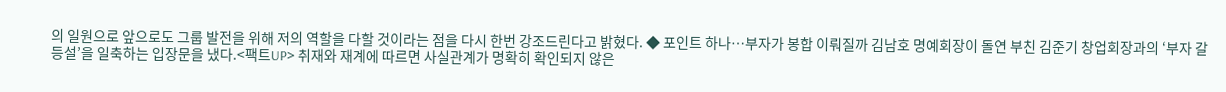의 일원으로 앞으로도 그룹 발전을 위해 저의 역할을 다할 것이라는 점을 다시 한번 강조드린다고 밝혔다. ◆ 포인트 하나…부자가 봉합 이뤄질까 김남호 명예회장이 돌연 부친 김준기 창업회장과의 ‘부자 갈등설’을 일축하는 입장문을 냈다.<팩트UP> 취재와 재계에 따르면 사실관계가 명확히 확인되지 않은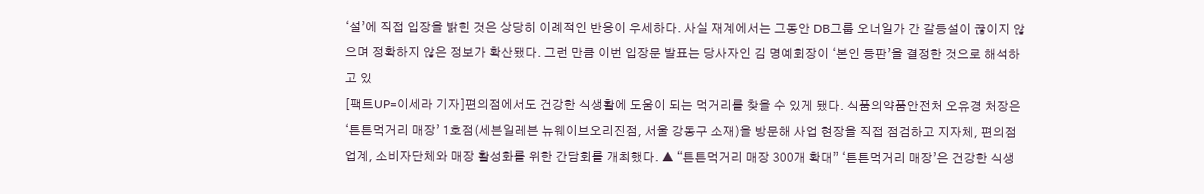‘설’에 직접 입장을 밝힌 것은 상당히 이례적인 반응이 우세하다. 사실 재계에서는 그동안 DB그룹 오너일가 간 갈등설이 끊이지 않으며 정확하지 않은 정보가 확산됐다. 그런 만큼 이번 입장문 발표는 당사자인 김 명예회장이 ‘본인 등판’을 결정한 것으로 해석하고 있
[팩트UP=이세라 기자]편의점에서도 건강한 식생활에 도움이 되는 먹거리를 찾을 수 있게 됐다. 식품의약품안전처 오유경 처장은 ‘튼튼먹거리 매장’ 1호점(세븐일레븐 뉴웨이브오리진점, 서울 강동구 소재)을 방문해 사업 현장을 직접 점검하고 지자체, 편의점 업계, 소비자단체와 매장 활성화를 위한 간담회를 개최했다. ▲ “튼튼먹거리 매장 300개 확대” ‘튼튼먹거리 매장’은 건강한 식생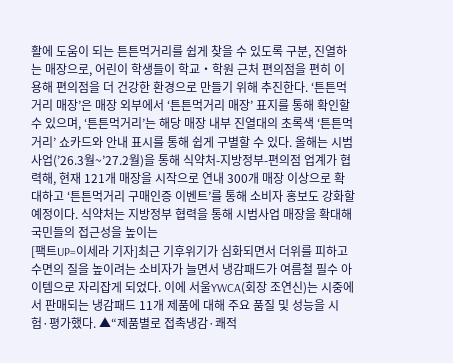활에 도움이 되는 튼튼먹거리를 쉽게 찾을 수 있도록 구분, 진열하는 매장으로, 어린이 학생들이 학교・학원 근처 편의점을 편히 이용해 편의점을 더 건강한 환경으로 만들기 위해 추진한다. ‘튼튼먹거리 매장’은 매장 외부에서 ‘튼튼먹거리 매장’ 표지를 통해 확인할 수 있으며, ‘튼튼먹거리’는 해당 매장 내부 진열대의 초록색 ‘튼튼먹거리’ 쇼카드와 안내 표시를 통해 쉽게 구별할 수 있다. 올해는 시범 사업(’26.3월~’27.2월)을 통해 식약처-지방정부-편의점 업계가 협력해, 현재 121개 매장을 시작으로 연내 300개 매장 이상으로 확대하고 ‘튼튼먹거리 구매인증 이벤트’를 통해 소비자 홍보도 강화할 예정이다. 식약처는 지방정부 협력을 통해 시범사업 매장을 확대해 국민들의 접근성을 높이는
[팩트UP=이세라 기자]최근 기후위기가 심화되면서 더위를 피하고 수면의 질을 높이려는 소비자가 늘면서 냉감패드가 여름철 필수 아이템으로 자리잡게 되었다. 이에 서울YWCA(회장 조연신)는 시중에서 판매되는 냉감패드 11개 제품에 대해 주요 품질 및 성능을 시험·평가했다. ▲“제품별로 접촉냉감·쾌적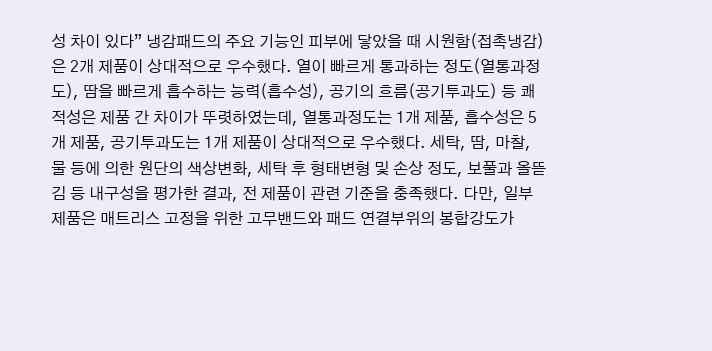성 차이 있다” 냉감패드의 주요 기능인 피부에 닿았을 때 시원함(접촉냉감)은 2개 제품이 상대적으로 우수했다. 열이 빠르게 통과하는 정도(열통과정도), 땀을 빠르게 흡수하는 능력(흡수성), 공기의 흐름(공기투과도) 등 쾌적성은 제품 간 차이가 뚜렷하였는데, 열통과정도는 1개 제품, 흡수성은 5개 제품, 공기투과도는 1개 제품이 상대적으로 우수했다. 세탁, 땀, 마찰, 물 등에 의한 원단의 색상변화, 세탁 후 형태변형 및 손상 정도, 보풀과 올뜯김 등 내구성을 평가한 결과, 전 제품이 관련 기준을 충족했다. 다만, 일부 제품은 매트리스 고정을 위한 고무밴드와 패드 연결부위의 봉합강도가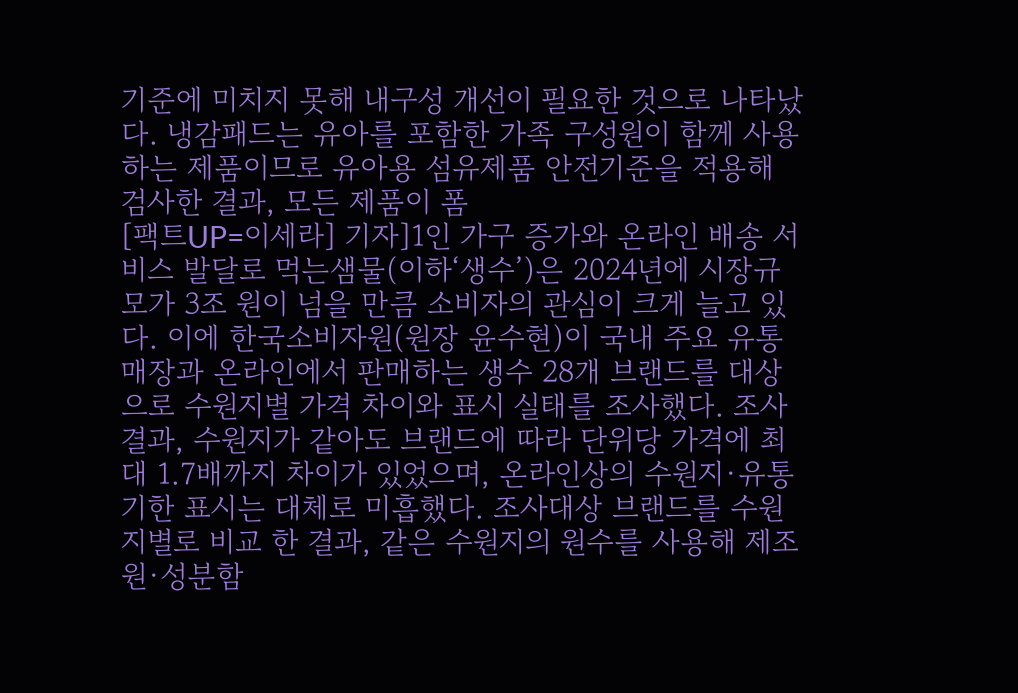기준에 미치지 못해 내구성 개선이 필요한 것으로 나타났다. 냉감패드는 유아를 포함한 가족 구성원이 함께 사용하는 제품이므로 유아용 섬유제품 안전기준을 적용해 검사한 결과, 모든 제품이 폼
[팩트UP=이세라] 기자]1인 가구 증가와 온라인 배송 서비스 발달로 먹는샘물(이하‘생수’)은 2024년에 시장규모가 3조 원이 넘을 만큼 소비자의 관심이 크게 늘고 있다. 이에 한국소비자원(원장 윤수현)이 국내 주요 유통매장과 온라인에서 판매하는 생수 28개 브랜드를 대상으로 수원지별 가격 차이와 표시 실태를 조사했다. 조사 결과, 수원지가 같아도 브랜드에 따라 단위당 가격에 최대 1.7배까지 차이가 있었으며, 온라인상의 수원지·유통기한 표시는 대체로 미흡했다. 조사대상 브랜드를 수원지별로 비교 한 결과, 같은 수원지의 원수를 사용해 제조원·성분함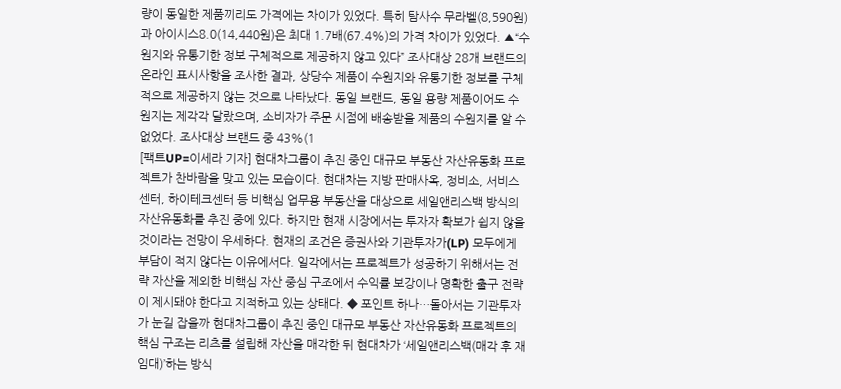량이 동일한 제품끼리도 가격에는 차이가 있었다. 특히 탐사수 무라벨(8,590원)과 아이시스8.0(14,440원)은 최대 1.7배(67.4%)의 가격 차이가 있었다. ▲“수원지와 유통기한 정보 구체적으로 제공하지 않고 있다” 조사대상 28개 브랜드의 온라인 표시사항을 조사한 결과, 상당수 제품이 수원지와 유통기한 정보를 구체적으로 제공하지 않는 것으로 나타났다. 동일 브랜드, 동일 용량 제품이어도 수원지는 제각각 달랐으며, 소비자가 주문 시점에 배송받을 제품의 수원지를 알 수 없었다. 조사대상 브랜드 중 43%(1
[팩트UP=이세라 기자] 현대차그룹이 추진 중인 대규모 부동산 자산유동화 프로젝트가 찬바람을 맞고 있는 모습이다. 현대차는 지방 판매사옥, 정비소, 서비스센터, 하이테크센터 등 비핵심 업무용 부동산을 대상으로 세일앤리스백 방식의 자산유동화를 추진 중에 있다. 하지만 현재 시장에서는 투자자 확보가 쉽지 않을 것이라는 전망이 우세하다. 현재의 조건은 증권사와 기관투자가(LP) 모두에게 부담이 적지 않다는 이유에서다. 일각에서는 프로젝트가 성공하기 위해서는 전략 자산을 제외한 비핵심 자산 중심 구조에서 수익률 보강이나 명확한 출구 전략이 제시돼야 한다고 지적하고 있는 상태다. ◆ 포인트 하나…돌아서는 기관투자가 눈길 잡을까 현대차그룹이 추진 중인 대규모 부동산 자산유동화 프로젝트의 핵심 구조는 리츠를 설립해 자산을 매각한 뒤 현대차가 ‘세일앤리스백(매각 후 재임대)’하는 방식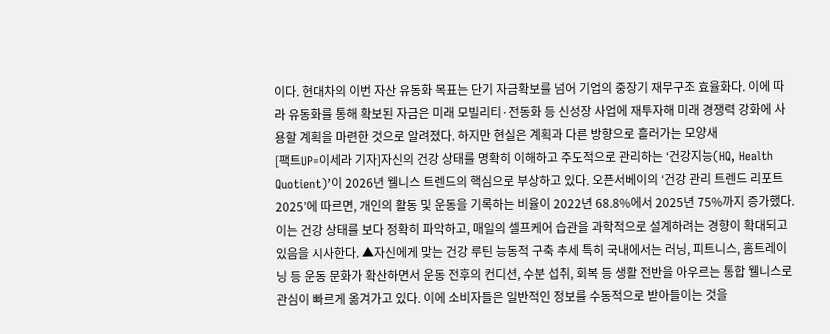이다. 현대차의 이번 자산 유동화 목표는 단기 자금확보를 넘어 기업의 중장기 재무구조 효율화다. 이에 따라 유동화를 통해 확보된 자금은 미래 모빌리티·전동화 등 신성장 사업에 재투자해 미래 경쟁력 강화에 사용할 계획을 마련한 것으로 알려졌다. 하지만 현실은 계획과 다른 방향으로 흘러가는 모양새
[팩트UP=이세라 기자]자신의 건강 상태를 명확히 이해하고 주도적으로 관리하는 ‘건강지능(HQ, Health Quotient)’이 2026년 웰니스 트렌드의 핵심으로 부상하고 있다. 오픈서베이의 ‘건강 관리 트렌드 리포트 2025’에 따르면, 개인의 활동 및 운동을 기록하는 비율이 2022년 68.8%에서 2025년 75%까지 증가했다. 이는 건강 상태를 보다 정확히 파악하고, 매일의 셀프케어 습관을 과학적으로 설계하려는 경향이 확대되고 있음을 시사한다. ▲자신에게 맞는 건강 루틴 능동적 구축 추세 특히 국내에서는 러닝, 피트니스, 홈트레이닝 등 운동 문화가 확산하면서 운동 전후의 컨디션, 수분 섭취, 회복 등 생활 전반을 아우르는 통합 웰니스로 관심이 빠르게 옮겨가고 있다. 이에 소비자들은 일반적인 정보를 수동적으로 받아들이는 것을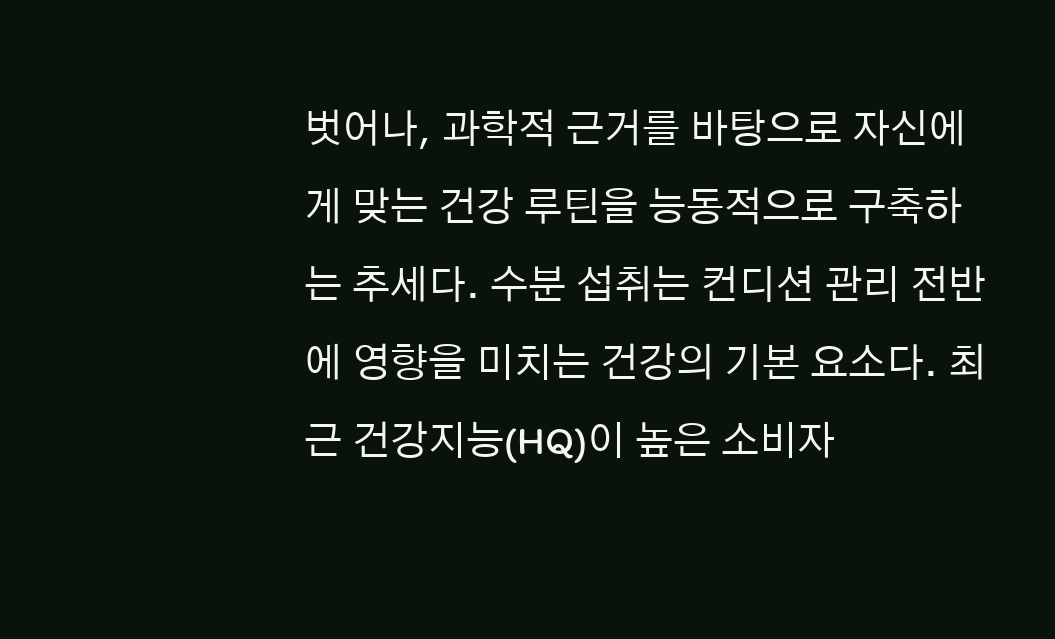벗어나, 과학적 근거를 바탕으로 자신에게 맞는 건강 루틴을 능동적으로 구축하는 추세다. 수분 섭취는 컨디션 관리 전반에 영향을 미치는 건강의 기본 요소다. 최근 건강지능(HQ)이 높은 소비자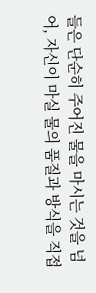들은 단순히 주어진 물을 마시는 것을 넘어, 자신이 마실 물의 품질과 방식을 직접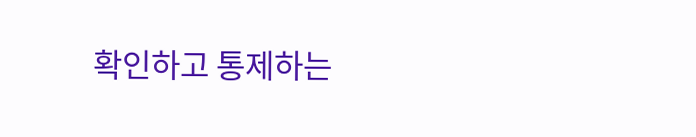확인하고 통제하는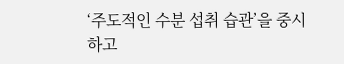‘주도적인 수분 섭취 습관’을 중시하고